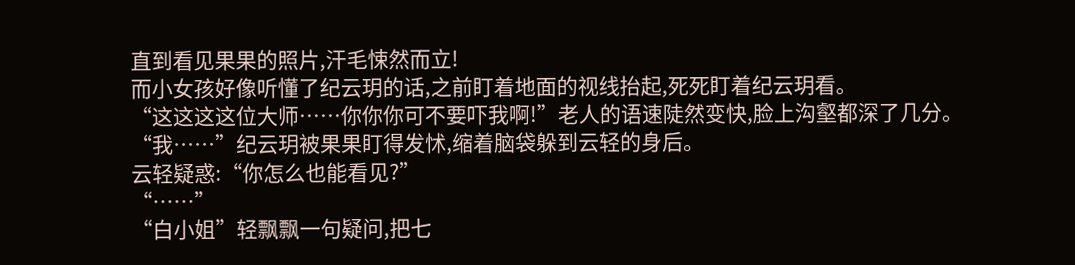直到看见果果的照片,汗毛悚然而立!
而小女孩好像听懂了纪云玥的话,之前盯着地面的视线抬起,死死盯着纪云玥看。
“这这这这位大师……你你你可不要吓我啊!”老人的语速陡然变快,脸上沟壑都深了几分。
“我……”纪云玥被果果盯得发怵,缩着脑袋躲到云轻的身后。
云轻疑惑:“你怎么也能看见?”
“……”
“白小姐”轻飘飘一句疑问,把七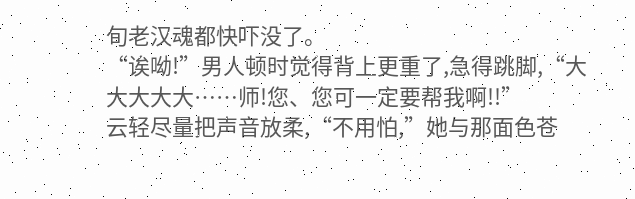旬老汉魂都快吓没了。
“诶呦!”男人顿时觉得背上更重了,急得跳脚,“大大大大大……师!您、您可一定要帮我啊!!”
云轻尽量把声音放柔,“不用怕,”她与那面色苍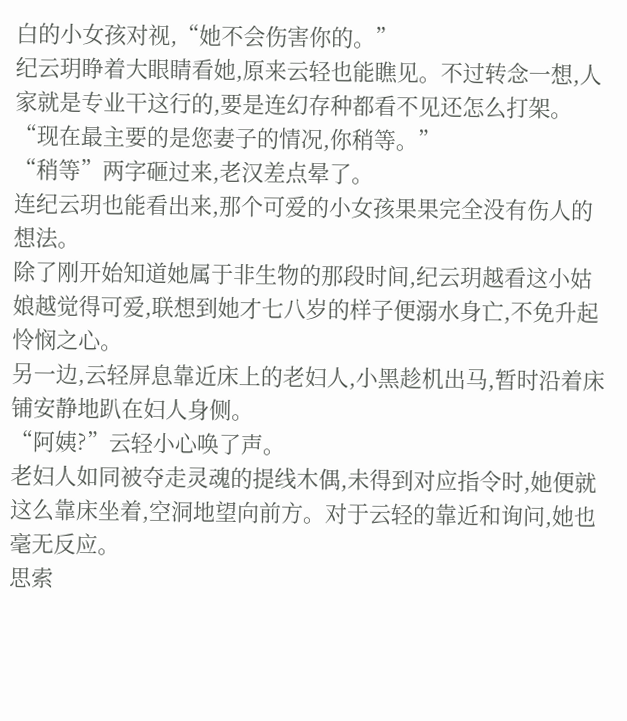白的小女孩对视,“她不会伤害你的。”
纪云玥睁着大眼睛看她,原来云轻也能瞧见。不过转念一想,人家就是专业干这行的,要是连幻存种都看不见还怎么打架。
“现在最主要的是您妻子的情况,你稍等。”
“稍等”两字砸过来,老汉差点晕了。
连纪云玥也能看出来,那个可爱的小女孩果果完全没有伤人的想法。
除了刚开始知道她属于非生物的那段时间,纪云玥越看这小姑娘越觉得可爱,联想到她才七八岁的样子便溺水身亡,不免升起怜悯之心。
另一边,云轻屏息靠近床上的老妇人,小黑趁机出马,暂时沿着床铺安静地趴在妇人身侧。
“阿姨?”云轻小心唤了声。
老妇人如同被夺走灵魂的提线木偶,未得到对应指令时,她便就这么靠床坐着,空洞地望向前方。对于云轻的靠近和询问,她也毫无反应。
思索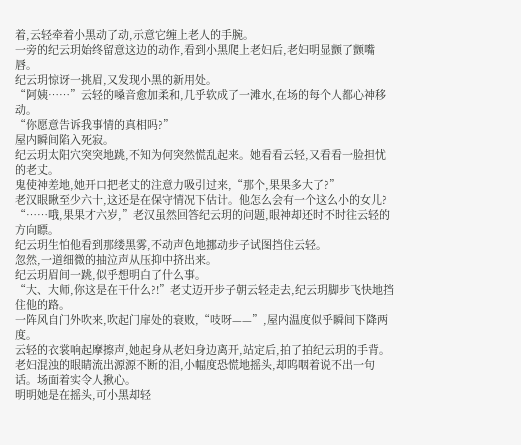着,云轻牵着小黑动了动,示意它缠上老人的手腕。
一旁的纪云玥始终留意这边的动作,看到小黑爬上老妇后,老妇明显颤了颤嘴唇。
纪云玥惊讶一挑眉,又发现小黑的新用处。
“阿姨……”云轻的嗓音愈加柔和,几乎软成了一滩水,在场的每个人都心神移动。
“你愿意告诉我事情的真相吗?”
屋内瞬间陷入死寂。
纪云玥太阳穴突突地跳,不知为何突然慌乱起来。她看看云轻,又看看一脸担忧的老丈。
鬼使神差地,她开口把老丈的注意力吸引过来,“那个,果果多大了?”
老汉眼瞅至少六十,这还是在保守情况下估计。他怎么会有一个这么小的女儿?
“……哦,果果才六岁,”老汉虽然回答纪云玥的问题,眼神却还时不时往云轻的方向瞟。
纪云玥生怕他看到那缕黑雾,不动声色地挪动步子试图挡住云轻。
忽然,一道细微的抽泣声从压抑中挤出来。
纪云玥眉间一跳,似乎想明白了什么事。
“大、大师,你这是在干什么?!”老丈迈开步子朝云轻走去,纪云玥脚步飞快地挡住他的路。
一阵风自门外吹来,吹起门扉处的衰败,“吱呀——”,屋内温度似乎瞬间下降两度。
云轻的衣裳响起摩擦声,她起身从老妇身边离开,站定后,拍了拍纪云玥的手背。
老妇混浊的眼睛流出源源不断的泪,小幅度恐慌地摇头,却呜咽着说不出一句话。场面着实令人揪心。
明明她是在摇头,可小黑却轻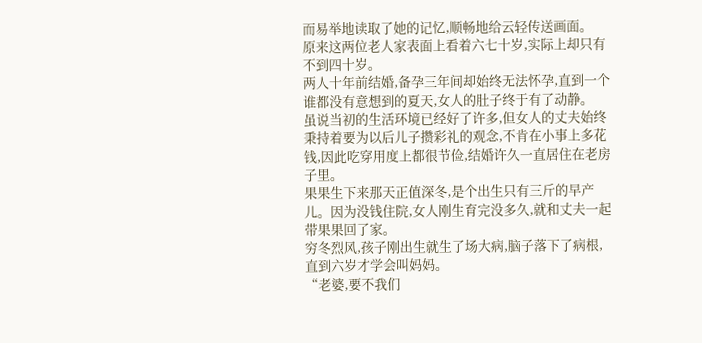而易举地读取了她的记忆,顺畅地给云轻传送画面。
原来这两位老人家表面上看着六七十岁,实际上却只有不到四十岁。
两人十年前结婚,备孕三年间却始终无法怀孕,直到一个谁都没有意想到的夏天,女人的肚子终于有了动静。
虽说当初的生活环境已经好了许多,但女人的丈夫始终秉持着要为以后儿子攒彩礼的观念,不肯在小事上多花钱,因此吃穿用度上都很节俭,结婚许久一直居住在老房子里。
果果生下来那天正值深冬,是个出生只有三斤的早产儿。因为没钱住院,女人刚生育完没多久,就和丈夫一起带果果回了家。
穷冬烈风,孩子刚出生就生了场大病,脑子落下了病根,直到六岁才学会叫妈妈。
“老婆,要不我们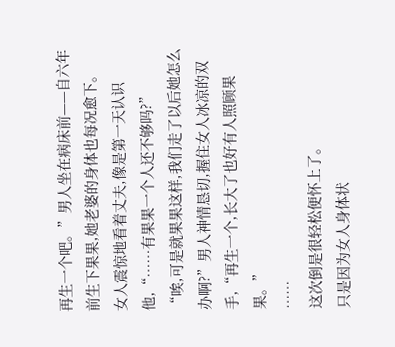再生一个吧。”男人坐在病床前——自六年前生下果果,她老婆的身体也每况愈下。
女人震惊地看着丈夫,像是第一天认识他,“……有果果一个人还不够吗?”
“唉,可是就果果这样,我们走了以后她怎么办啊?”男人神情恳切,握住女人冰凉的双手,“再生一个,长大了也好有人照顾果果。”
……
这次倒是很轻松便怀上了。
只是因为女人身体状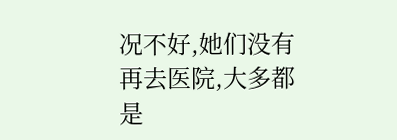况不好,她们没有再去医院,大多都是